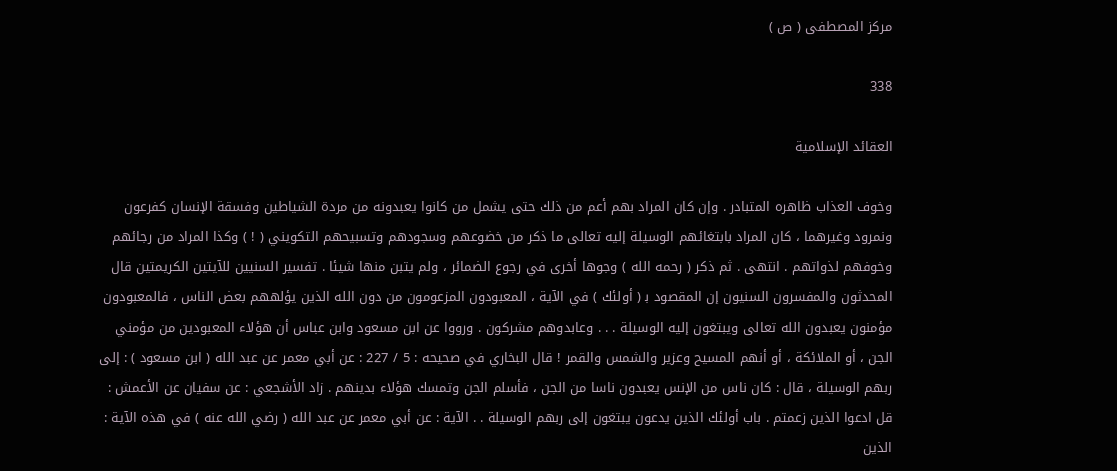مركز المصطفى ( ص )

338

العقائد الإسلامية

وخوف العذاب ظاهره المتبادر . وإن كان المراد بهم أعم من ذلك حتى يشمل من كانوا يعبدونه من مردة الشياطين وفسقة الإنسان كفرعون ونمرود وغيرهما ، كان المراد بابتغائهم الوسيلة إليه تعالى ما ذكر من خضوعهم وسجودهم وتسبيحهم التكويني ( ! ) وكذا المراد من رجائهم وخوفهم لذواتهم . انتهى . ثم ذكر ( رحمه الله ) وجوها أخرى في رجوع الضمائر ، ولم يتبن منها شيئا . تفسير السنيين للآيتين الكريمتين قال المحدثون والمفسرون السنيون إن المقصود ب‍ ( أولئك ) في الآية ، المعبودون المزعومون من دون الله الذين يؤلههم بعض الناس ، فالمعبودون مؤمنون يعبدون الله تعالى ويبتغون إليه الوسيلة . . . وعابدوهم مشركون . ورووا عن ابن مسعود وابن عباس أن هؤلاء المعبودين من مؤمني الجن ، أو الملائكة ، أو أنهم المسيح وعزير والشمس والقمر ! قال البخاري في صحيحه : 5 / 227 : عن أبي معمر عن عبد الله ( ابن مسعود ) : إلى ربهم الوسيلة ، قال : كان ناس من الإنس يعبدون ناسا من الجن ، فأسلم الجن وتمسك هؤلاء بدينهم . زاد الأشجعي : عن سفيان عن الأعمش : قل ادعوا الذين زعمتم . باب أولئك الذين يدعون يبتغون إلى ربهم الوسيلة . . الآية : عن أبي معمر عن عبد الله ( رضي الله عنه ) في هذه الآية : الذين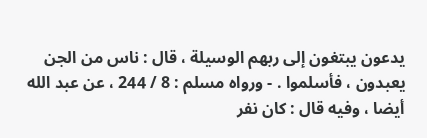يدعون يبتغون إلى ربهم الوسيلة ، قال : ناس من الجن يعبدون ، فأسلموا . - ورواه مسلم : 8 / 244 ، عن عبد الله أيضا ، وفيه قال : كان نفر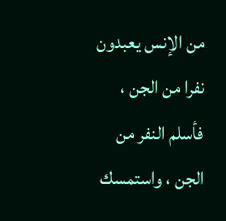من الإنس يعبدون نفرا من الجن ، فأسلم النفر من الجن ، واستمسك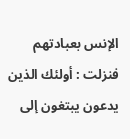الإنس بعبادتهم فنزلت : أولئك الذين يدعون يبتغون إلى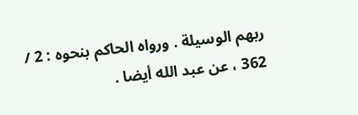ربهم الوسيلة . ورواه الحاكم بنحوه : 2 / 362 ، عن عبد الله أيضا .